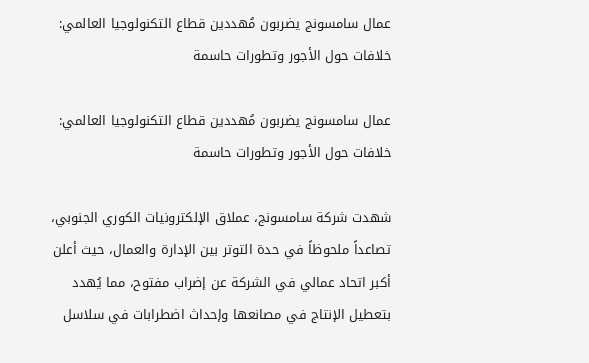عمال سامسونج يضربون مُهددين قطاع التكنولوجيا العالمي: خلافات حول الأجور وتطورات حاسمة

عمال سامسونج يضربون مُهددين قطاع التكنولوجيا العالمي: خلافات حول الأجور وتطورات حاسمة

شهدت شركة سامسونج، عملاق الإلكترونيات الكوري الجنوبي، تصاعداً ملحوظاً في حدة التوتر بين الإدارة والعمال، حيث أعلن أكبر اتحاد عمالي في الشركة عن إضراب مفتوح، مما يُهدد بتعطيل الإنتاج في مصانعها وإحداث اضطرابات في سلاسل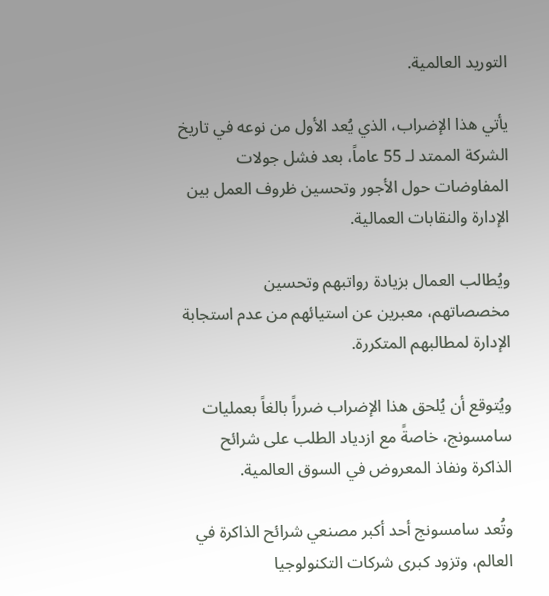التوريد العالمية.

يأتي هذا الإضراب، الذي يُعد الأول من نوعه في تاريخ الشركة الممتد لـ 55 عاماً، بعد فشل جولات المفاوضات حول الأجور وتحسين ظروف العمل بين الإدارة والنقابات العمالية.

ويُطالب العمال بزيادة رواتبهم وتحسين مخصصاتهم، معبرين عن استيائهم من عدم استجابة الإدارة لمطالبهم المتكررة.

ويُتوقع أن يُلحق هذا الإضراب ضرراً بالغاً بعمليات سامسونج، خاصةً مع ازدياد الطلب على شرائح الذاكرة ونفاذ المعروض في السوق العالمية.

وتُعد سامسونج أحد أكبر مصنعي شرائح الذاكرة في العالم، وتزود كبرى شركات التكنولوجيا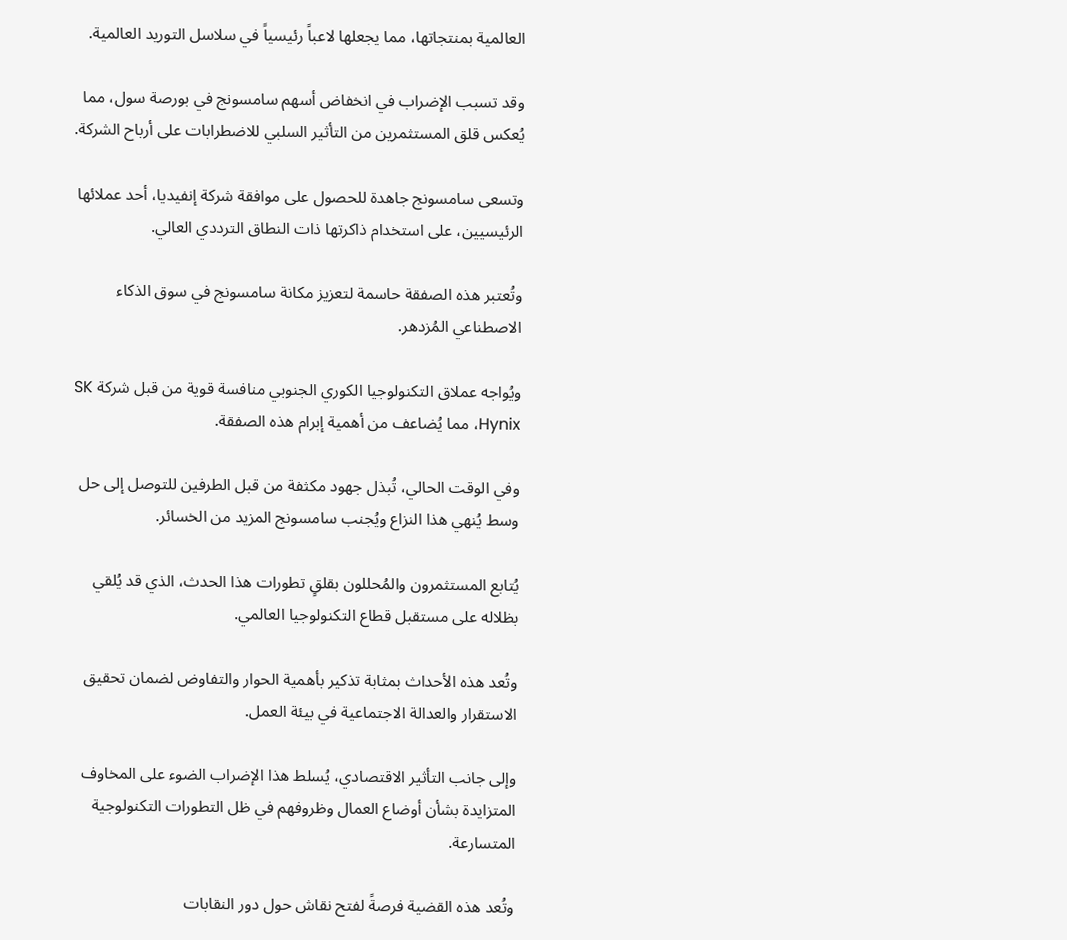العالمية بمنتجاتها، مما يجعلها لاعباً رئيسياً في سلاسل التوريد العالمية.

وقد تسبب الإضراب في انخفاض أسهم سامسونج في بورصة سول، مما يُعكس قلق المستثمرين من التأثير السلبي للاضطرابات على أرباح الشركة.

وتسعى سامسونج جاهدة للحصول على موافقة شركة إنفيديا، أحد عملائها الرئيسيين، على استخدام ذاكرتها ذات النطاق الترددي العالي.

وتُعتبر هذه الصفقة حاسمة لتعزيز مكانة سامسونج في سوق الذكاء الاصطناعي المُزدهر.

ويُواجه عملاق التكنولوجيا الكوري الجنوبي منافسة قوية من قبل شركة SK Hynix، مما يُضاعف من أهمية إبرام هذه الصفقة.

وفي الوقت الحالي، تُبذل جهود مكثفة من قبل الطرفين للتوصل إلى حل وسط يُنهي هذا النزاع ويُجنب سامسونج المزيد من الخسائر.

يُتابع المستثمرون والمُحللون بقلقٍ تطورات هذا الحدث، الذي قد يُلقي بظلاله على مستقبل قطاع التكنولوجيا العالمي.

وتُعد هذه الأحداث بمثابة تذكير بأهمية الحوار والتفاوض لضمان تحقيق الاستقرار والعدالة الاجتماعية في بيئة العمل.

وإلى جانب التأثير الاقتصادي، يُسلط هذا الإضراب الضوء على المخاوف المتزايدة بشأن أوضاع العمال وظروفهم في ظل التطورات التكنولوجية المتسارعة.

وتُعد هذه القضية فرصةً لفتح نقاش حول دور النقابات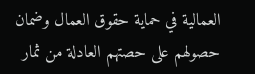العمالية في حماية حقوق العمال وضمان حصولهم على حصتهم العادلة من ثمار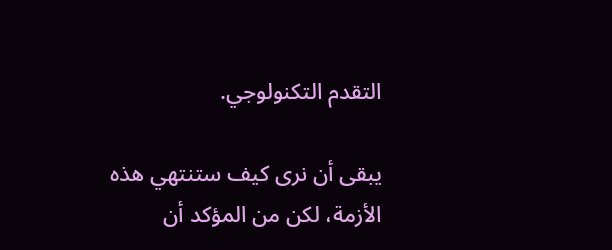التقدم التكنولوجي.

يبقى أن نرى كيف ستنتهي هذه الأزمة، لكن من المؤكد أن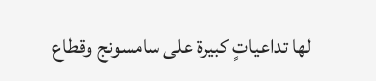لها تداعياتٍ كبيرة على سامسونج وقطاع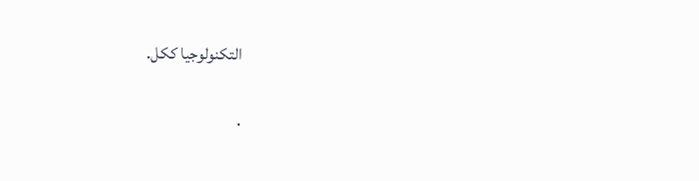التكنولوجيا ككل.

.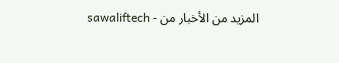المزيد من الأخبار من - sawaliftech